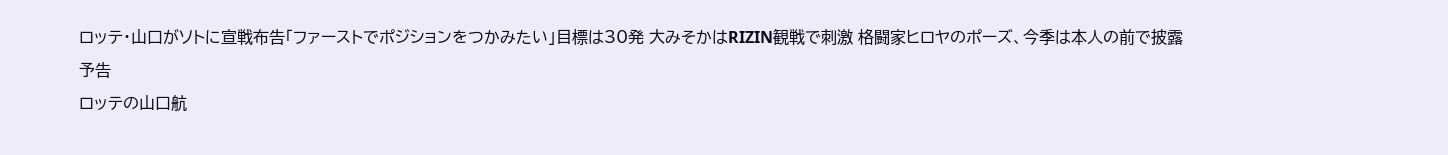ロッテ・山口がソトに宣戦布告「ファーストでポジションをつかみたい」目標は30発 大みそかはRIZIN観戦で刺激 格闘家ヒロヤのポーズ、今季は本人の前で披露予告
ロッテの山口航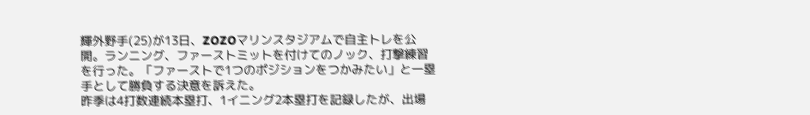輝外野手(25)が13日、ZOZOマリンスタジアムで自主トレを公開。ランニング、ファーストミットを付けてのノック、打撃練習を行った。「ファーストで1つのポジションをつかみたい」と一塁手として勝負する決意を訴えた。
昨季は4打数連続本塁打、1イニング2本塁打を記録したが、出場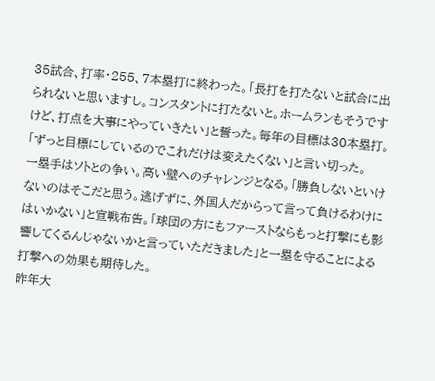35試合、打率・255、7本塁打に終わった。「長打を打たないと試合に出られないと思いますし。コンスタントに打たないと。ホームランもそうですけど、打点を大事にやっていきたい」と誓った。毎年の目標は30本塁打。「ずっと目標にしているのでこれだけは変えたくない」と言い切った。
一塁手はソトとの争い。高い壁へのチャレンジとなる。「勝負しないといけないのはそこだと思う。逃げずに、外国人だからって言って負けるわけにはいかない」と宣戦布告。「球団の方にもファーストならもっと打撃にも影響してくるんじゃないかと言っていただきました」と一塁を守ることによる打撃への効果も期待した。
昨年大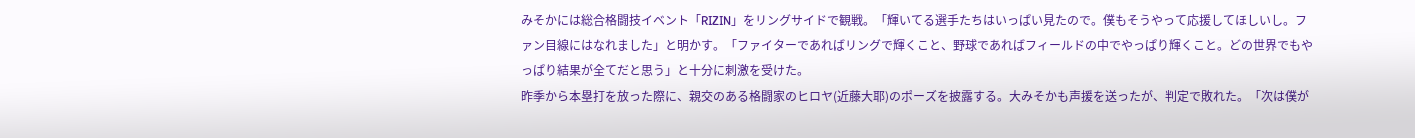みそかには総合格闘技イベント「RIZIN」をリングサイドで観戦。「輝いてる選手たちはいっぱい見たので。僕もそうやって応援してほしいし。ファン目線にはなれました」と明かす。「ファイターであればリングで輝くこと、野球であればフィールドの中でやっぱり輝くこと。どの世界でもやっぱり結果が全てだと思う」と十分に刺激を受けた。
昨季から本塁打を放った際に、親交のある格闘家のヒロヤ(近藤大耶)のポーズを披露する。大みそかも声援を送ったが、判定で敗れた。「次は僕が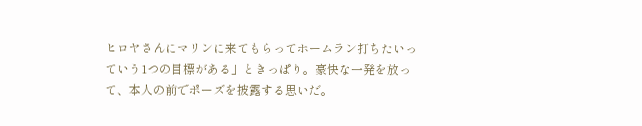ヒロヤさんにマリンに来てもらってホームラン打ちたいっていう1つの目標がある」ときっぱり。豪快な一発を放って、本人の前でポーズを披露する思いだ。